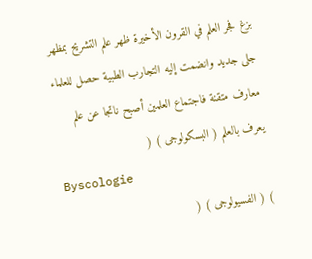بزغ فجر العلم في القرون الأخيرة ظهر علم التشريح بمظهر جلى جديد وانضمت إليه التجارب الطبية حصل للعلماء معارف متقنة فاجتماع العلمين أصبح ناتجا عن علم يعرف بالعلم ( البسكولوجى ) (
Byscologie
) ( الفسيولوجى ) (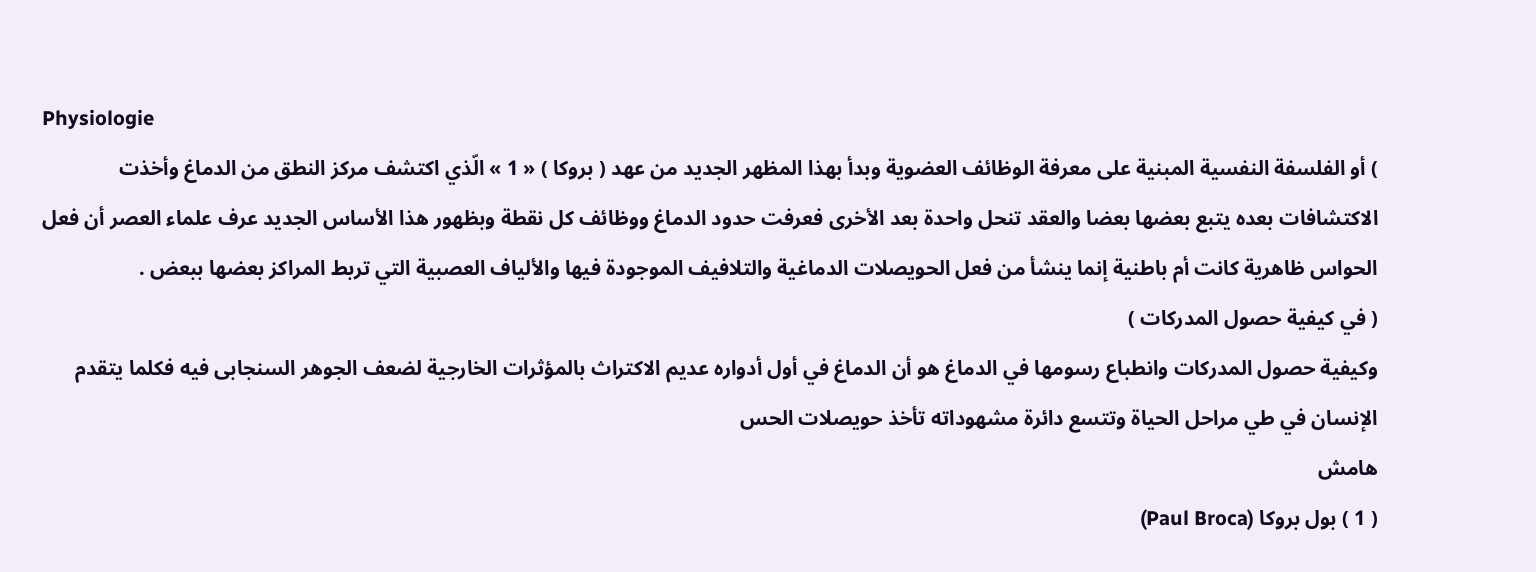Physiologie
) أو الفلسفة النفسية المبنية على معرفة الوظائف العضوية وبدأ بهذا المظهر الجديد من عهد ( بروكا ) « 1 » الّذي اكتشف مركز النطق من الدماغ وأخذت الاكتشافات بعده يتبع بعضها بعضا والعقد تنحل واحدة بعد الأخرى فعرفت حدود الدماغ ووظائف كل نقطة وبظهور هذا الأساس الجديد عرف علماء العصر أن فعل الحواس ظاهرية كانت أم باطنية إنما ينشأ من فعل الحويصلات الدماغية والتلافيف الموجودة فيها والألياف العصبية التي تربط المراكز بعضها ببعض .
( في كيفية حصول المدركات )
وكيفية حصول المدركات وانطباع رسومها في الدماغ هو أن الدماغ في أول أدواره عديم الاكتراث بالمؤثرات الخارجية لضعف الجوهر السنجابى فيه فكلما يتقدم الإنسان في طي مراحل الحياة وتتسع دائرة مشهوداته تأخذ حويصلات الحس
هامش
( 1 ) بول بروكا (Paul Broca)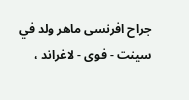جراح افرنسى ماهر ولد في سينت - فوى - لاغراند ،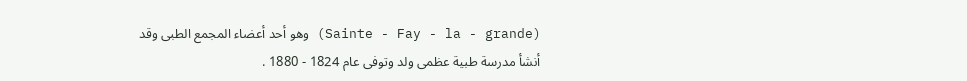(Sainte - Fay - la - grande) وهو أحد أعضاء المجمع الطبى وقد أنشأ مدرسة طبية عظمى ولد وتوفى عام 1824 - 1880 .